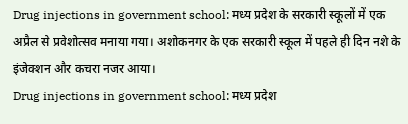Drug injections in government school: मध्य प्रदेश के सरकारी स्कूलों में एक अप्रैल से प्रवेशोत्सव मनाया गया। अशोकनगर के एक सरकारी स्कूल में पहले ही दिन नशे के इंजेक्शन और कचरा नजर आया।
Drug injections in government school: मध्य प्रदेश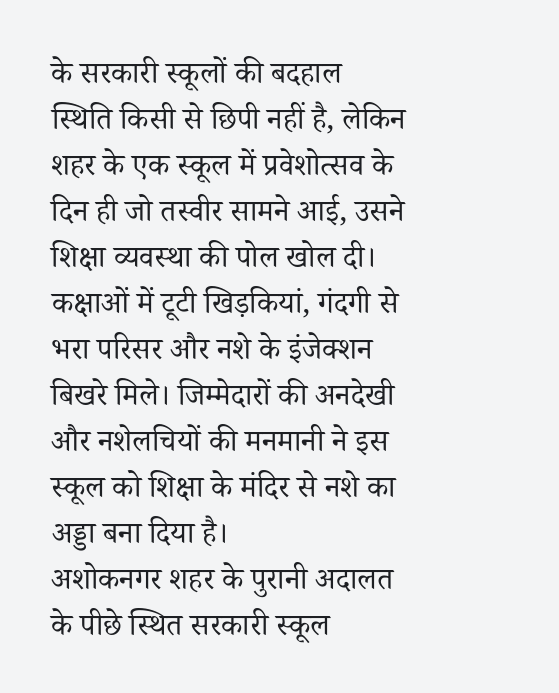के सरकारी स्कूलों की बदहाल स्थिति किसी से छिपी नहीं है, लेकिन शहर के एक स्कूल में प्रवेशोत्सव के दिन ही जो तस्वीर सामने आई, उसने शिक्षा व्यवस्था की पोल खोल दी। कक्षाओं में टूटी खिड़कियां, गंदगी से भरा परिसर और नशे के इंजेक्शन बिखरे मिले। जिम्मेदारों की अनदेखी और नशेलचियों की मनमानी ने इस स्कूल को शिक्षा के मंदिर से नशे का अड्डा बना दिया है।
अशोकनगर शहर के पुरानी अदालत के पीछे स्थित सरकारी स्कूल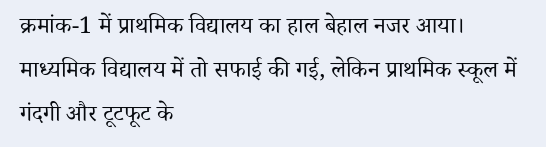क्रमांक-1 में प्राथमिक विद्यालय का हाल बेहाल नजर आया। माध्यमिक विद्यालय में तो सफाई की गई, लेकिन प्राथमिक स्कूल में गंदगी और टूटफूट के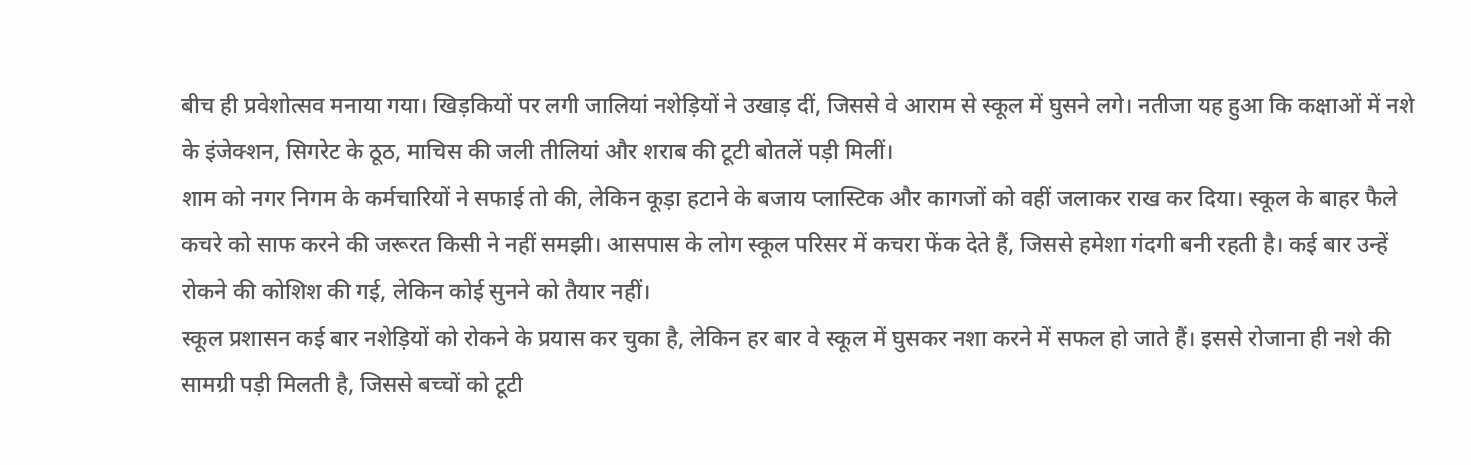बीच ही प्रवेशोत्सव मनाया गया। खिड़कियों पर लगी जालियां नशेड़ियों ने उखाड़ दीं, जिससे वे आराम से स्कूल में घुसने लगे। नतीजा यह हुआ कि कक्षाओं में नशे के इंजेक्शन, सिगरेट के ठूठ, माचिस की जली तीलियां और शराब की टूटी बोतलें पड़ी मिलीं।
शाम को नगर निगम के कर्मचारियों ने सफाई तो की, लेकिन कूड़ा हटाने के बजाय प्लास्टिक और कागजों को वहीं जलाकर राख कर दिया। स्कूल के बाहर फैले कचरे को साफ करने की जरूरत किसी ने नहीं समझी। आसपास के लोग स्कूल परिसर में कचरा फेंक देते हैं, जिससे हमेशा गंदगी बनी रहती है। कई बार उन्हें रोकने की कोशिश की गई, लेकिन कोई सुनने को तैयार नहीं।
स्कूल प्रशासन कई बार नशेड़ियों को रोकने के प्रयास कर चुका है, लेकिन हर बार वे स्कूल में घुसकर नशा करने में सफल हो जाते हैं। इससे रोजाना ही नशे की सामग्री पड़ी मिलती है, जिससे बच्चों को टूटी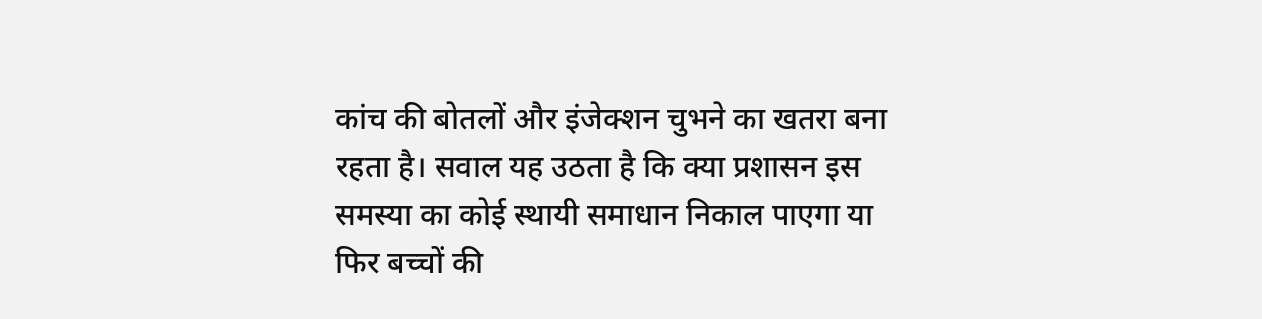कांच की बोतलों और इंजेक्शन चुभने का खतरा बना रहता है। सवाल यह उठता है कि क्या प्रशासन इस समस्या का कोई स्थायी समाधान निकाल पाएगा या फिर बच्चों की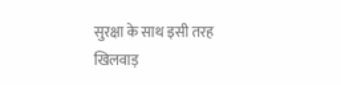सुरक्षा के साथ इसी तरह खिलवाड़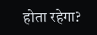होता रहेगा?